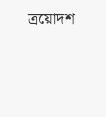ত্রয়োদশ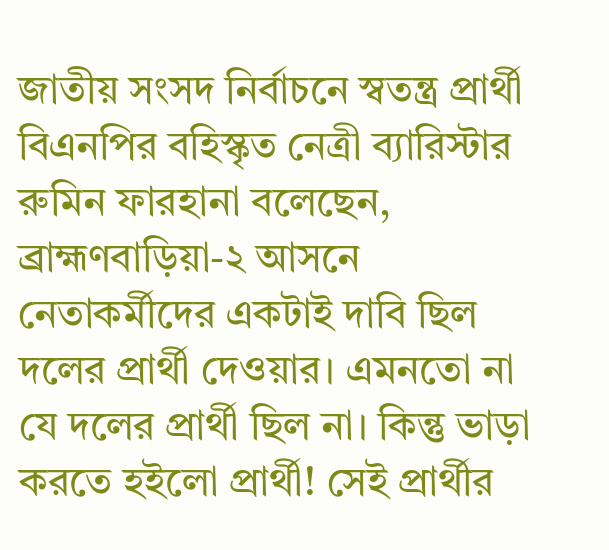জাতীয় সংসদ নির্বাচনে স্বতন্ত্র প্রার্থী বিএনপির বহিস্কৃত নেত্রী ব্যারিস্টার রুমিন ফারহানা বলেছেন, ব্রাহ্মণবাড়িয়া-২ আসনে নেতাকর্মীদের একটাই দাবি ছিল দলের প্রার্থী দেওয়ার। এমনতো না যে দলের প্রার্থী ছিল না। কিন্তু ভাড়া করতে হইলো প্রার্থী! সেই প্রার্থীর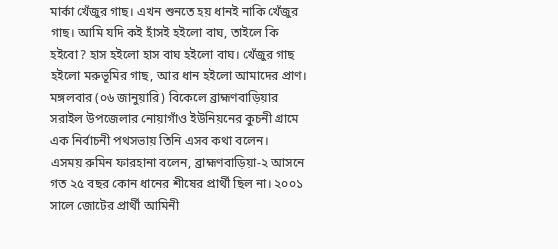মার্কা খেঁজুর গাছ। এখন শুনতে হয় ধানই নাকি খেঁজুর গাছ। আমি যদি কই হাঁসই হইলো বাঘ, তাইলে কি হইবো? হাস হইলো হাস বাঘ হইলো বাঘ। খেঁজুর গাছ হইলো মরুভূমির গাছ, আর ধান হইলো আমাদের প্রাণ।
মঙ্গলবার (০৬ জানুয়ারি) বিকেলে ব্রাহ্মণবাড়িয়ার সরাইল উপজেলার নোয়াগাঁও ইউনিয়নের কুচনী গ্রামে এক নির্বাচনী পথসভায় তিনি এসব কথা বলেন।
এসময় রুমিন ফারহানা বলেন, ব্রাহ্মণবাড়িয়া-২ আসনে গত ২৫ বছর কোন ধানের শীষের প্রার্থী ছিল না। ২০০১ সালে জোটের প্রার্থী আমিনী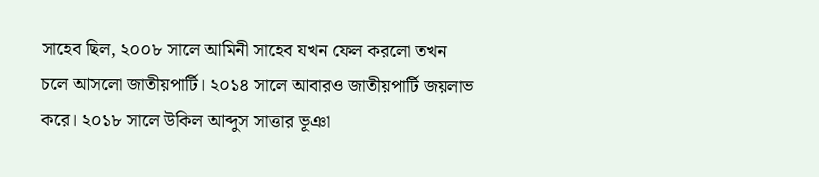সাহেব ছিল, ২০০৮ সালে আমিনী সাহেব যখন ফেল করলো তখন চলে আসলো জাতীয়পার্টি। ২০১৪ সালে আবারও জাতীয়পার্টি জয়লাভ করে। ২০১৮ সালে উকিল আব্দুস সাত্তার ভূঞা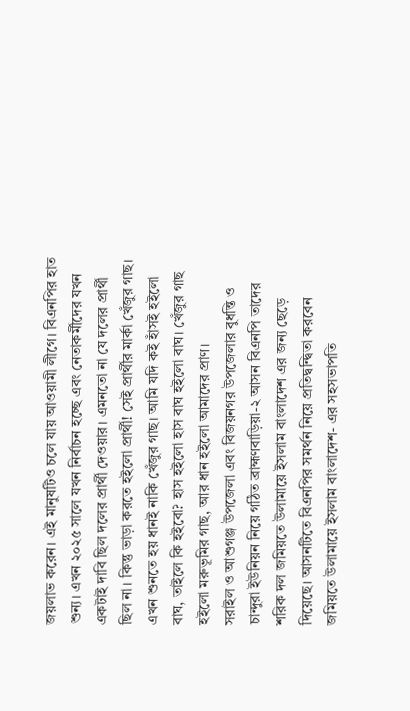জয়লাভ করেন। এই মানুষটিও চলে যায় আওয়ামী লীগে। বিএনপির হাত শুন্য। এখন ২০২৫ সালে যখন নির্বাচন হচ্ছে এবং নেতাকর্মীদের যখন একটাই দাবি ছিল দলের প্রার্থী দেওয়ার। এমনতো না যে দলের প্রার্থী ছিল না। কিন্তু ভাড়া করতে হইলো প্রার্থী! সেই প্রার্থীর মার্কা খেঁজুর গাছ। এখন শুনতে হয় ধানই নাকি খেঁজুর গাছ। আমি যদি কই হাঁসই হইলো বাঘ, তাইলে কি হইবো? হাস হইলো হাস বাঘ হইলো বাঘ। খেঁজুর গাছ হইলো মরুভূমির গাছ, আর ধান হইলো আমাদের প্রাণ।
সরাইল ও আশুগঞ্জ উপজেলা এবং বিজয়নগর উপজেলার বুধন্তি ও চান্দুরা ইউনিয়ন নিয়ে গঠিত ব্রাহ্মণবাড়িয়া-২ আসন বিএনপি তাদের শরিক দল জমিয়তে উলামায়ে ইসলাম বাংলাদেশ এর জন্য ছেড়ে দিয়েছে। আসনটিতে বিএনপির সমর্থন নিয়ে প্রতিদ্বন্দ্বিতা করবেন জমিয়তে উলামায়ে ইসলাম বাংলাদেশ- এর সহসভাপতি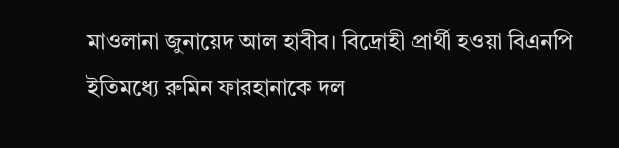মাওলানা জুনায়েদ আল হাবীব। বিদ্রোহী প্রার্থী হওয়া বিএনপি ইতিমধ্যে রুমিন ফারহানাকে দল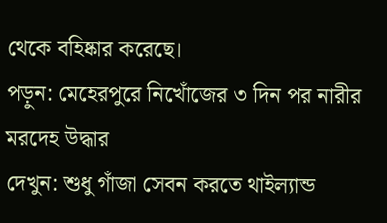থেকে বহিষ্কার করেছে।
পড়ুন: মেহেরপুরে নিখোঁজের ৩ দিন পর নারীর মরদেহ উদ্ধার
দেখুন: শুধু গাঁজা সেবন করতে থাইল্যান্ড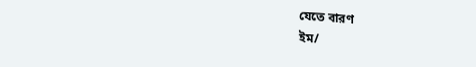যেতে বারণ
ইম/